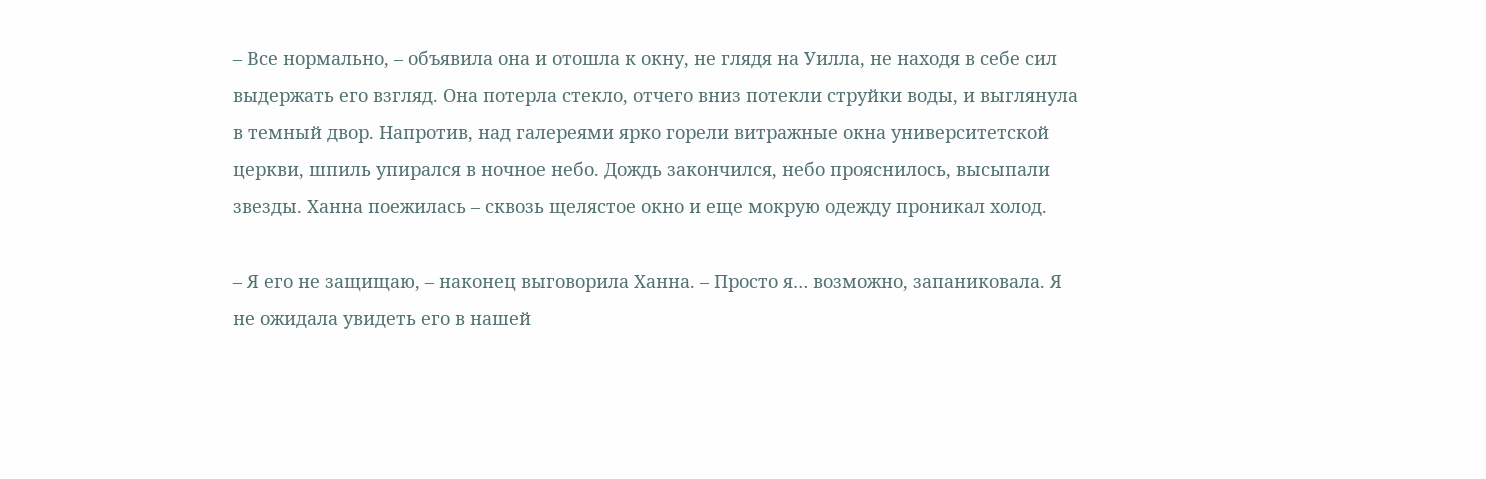– Все нормально, – объявила она и отошла к окну, не глядя на Уилла, не находя в себе сил выдержать его взгляд. Она потерла стекло, отчего вниз потекли струйки воды, и выглянула в темный двор. Напротив, над галереями ярко горели витражные окна университетской церкви, шпиль упирался в ночное небо. Дождь закончился, небо прояснилось, высыпали звезды. Ханна поежилась – сквозь щелястое окно и еще мокрую одежду проникал холод.

– Я его не защищаю, – наконец выговорила Ханна. – Просто я… возможно, запаниковала. Я не ожидала увидеть его в нашей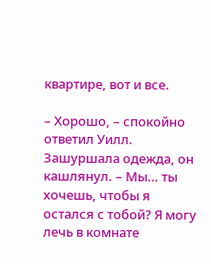квартире, вот и все.

– Хорошо, – спокойно ответил Уилл. Зашуршала одежда, он кашлянул. – Мы… ты хочешь, чтобы я остался с тобой? Я могу лечь в комнате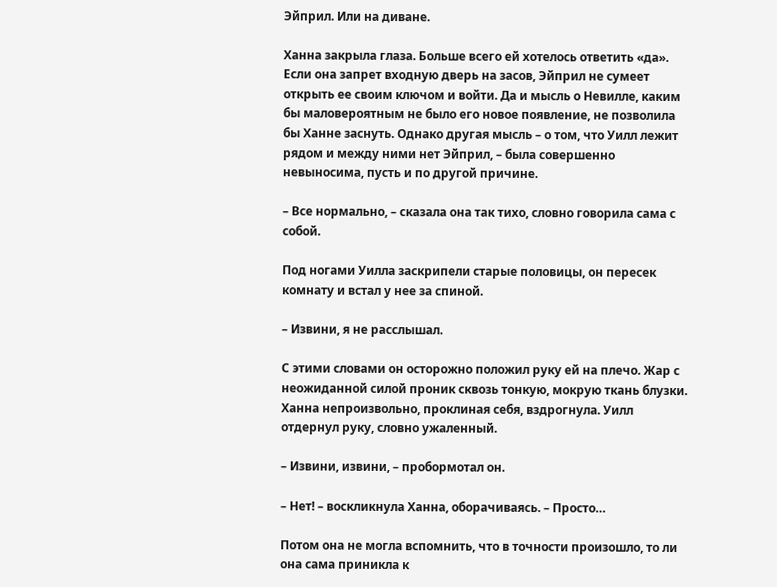Эйприл. Или на диване.

Ханна закрыла глаза. Больше всего ей хотелось ответить «да». Если она запрет входную дверь на засов, Эйприл не сумеет открыть ее своим ключом и войти. Да и мысль о Невилле, каким бы маловероятным не было его новое появление, не позволила бы Ханне заснуть. Однако другая мысль – о том, что Уилл лежит рядом и между ними нет Эйприл, – была совершенно невыносима, пусть и по другой причине.

– Все нормально, – сказала она так тихо, словно говорила сама с собой.

Под ногами Уилла заскрипели старые половицы, он пересек комнату и встал у нее за спиной.

– Извини, я не расслышал.

С этими словами он осторожно положил руку ей на плечо. Жар с неожиданной силой проник сквозь тонкую, мокрую ткань блузки. Ханна непроизвольно, проклиная себя, вздрогнула. Уилл отдернул руку, словно ужаленный.

– Извини, извини, – пробормотал он.

– Нет! – воскликнула Ханна, оборачиваясь. – Просто…

Потом она не могла вспомнить, что в точности произошло, то ли она сама приникла к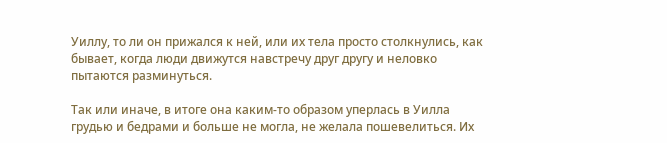Уиллу, то ли он прижался к ней, или их тела просто столкнулись, как бывает, когда люди движутся навстречу друг другу и неловко пытаются разминуться.

Так или иначе, в итоге она каким-то образом уперлась в Уилла грудью и бедрами и больше не могла, не желала пошевелиться. Их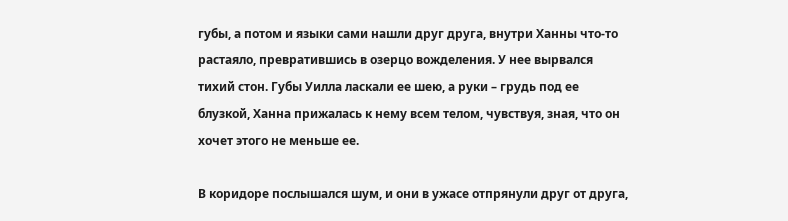губы, а потом и языки сами нашли друг друга, внутри Ханны что-то растаяло, превратившись в озерцо вожделения. У нее вырвался тихий стон. Губы Уилла ласкали ее шею, а руки – грудь под ее блузкой, Ханна прижалась к нему всем телом, чувствуя, зная, что он хочет этого не меньше ее.

В коридоре послышался шум, и они в ужасе отпрянули друг от друга,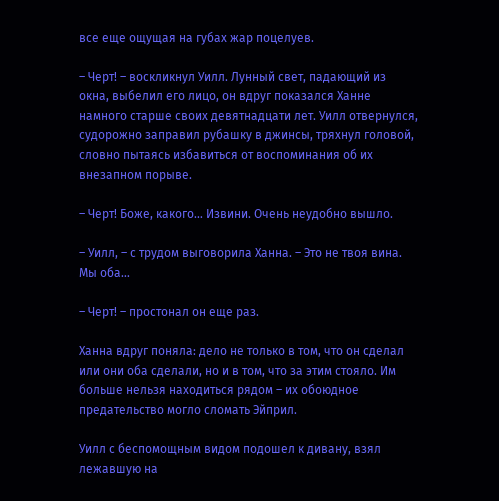все еще ощущая на губах жар поцелуев.

– Черт! – воскликнул Уилл. Лунный свет, падающий из окна, выбелил его лицо, он вдруг показался Ханне намного старше своих девятнадцати лет. Уилл отвернулся, судорожно заправил рубашку в джинсы, тряхнул головой, словно пытаясь избавиться от воспоминания об их внезапном порыве.

– Черт! Боже, какого… Извини. Очень неудобно вышло.

– Уилл, – с трудом выговорила Ханна. – Это не твоя вина. Мы оба…

– Черт! – простонал он еще раз.

Ханна вдруг поняла: дело не только в том, что он сделал или они оба сделали, но и в том, что за этим стояло. Им больше нельзя находиться рядом – их обоюдное предательство могло сломать Эйприл.

Уилл с беспомощным видом подошел к дивану, взял лежавшую на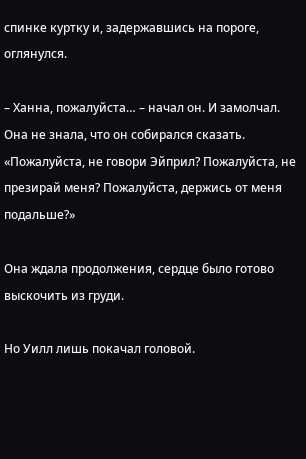спинке куртку и, задержавшись на пороге, оглянулся.

– Ханна, пожалуйста… – начал он. И замолчал. Она не знала, что он собирался сказать. «Пожалуйста, не говори Эйприл? Пожалуйста, не презирай меня? Пожалуйста, держись от меня подальше?»

Она ждала продолжения, сердце было готово выскочить из груди.

Но Уилл лишь покачал головой.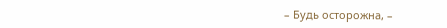– Будь осторожна, –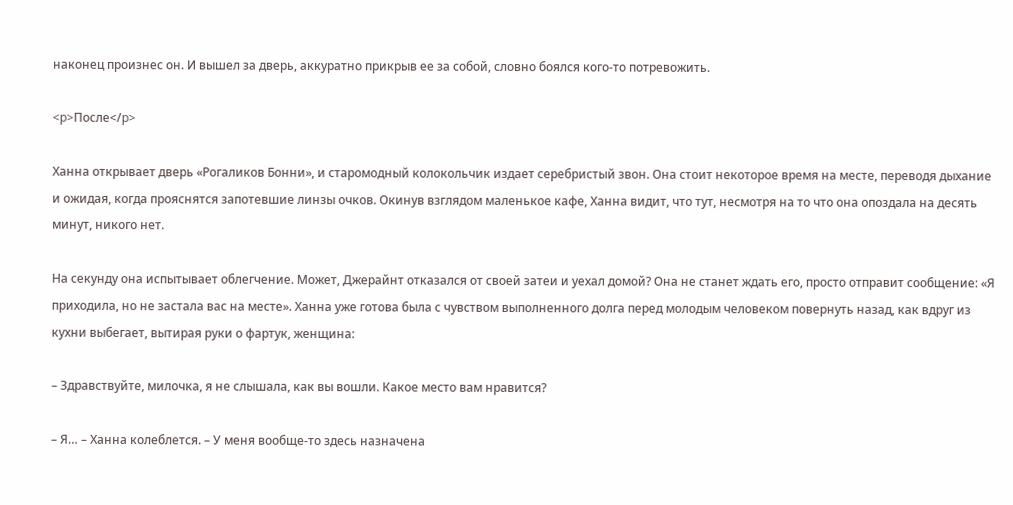наконец произнес он. И вышел за дверь, аккуратно прикрыв ее за собой, словно боялся кого-то потревожить.

<p>После</p>

Ханна открывает дверь «Рогаликов Бонни», и старомодный колокольчик издает серебристый звон. Она стоит некоторое время на месте, переводя дыхание и ожидая, когда прояснятся запотевшие линзы очков. Окинув взглядом маленькое кафе, Ханна видит, что тут, несмотря на то что она опоздала на десять минут, никого нет.

На секунду она испытывает облегчение. Может, Джерайнт отказался от своей затеи и уехал домой? Она не станет ждать его, просто отправит сообщение: «Я приходила, но не застала вас на месте». Ханна уже готова была с чувством выполненного долга перед молодым человеком повернуть назад, как вдруг из кухни выбегает, вытирая руки о фартук, женщина:

– Здравствуйте, милочка, я не слышала, как вы вошли. Какое место вам нравится?

– Я… – Ханна колеблется. – У меня вообще-то здесь назначена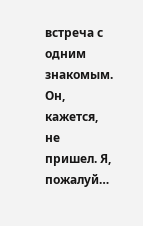встреча с одним знакомым. Он, кажется, не пришел. Я, пожалуй…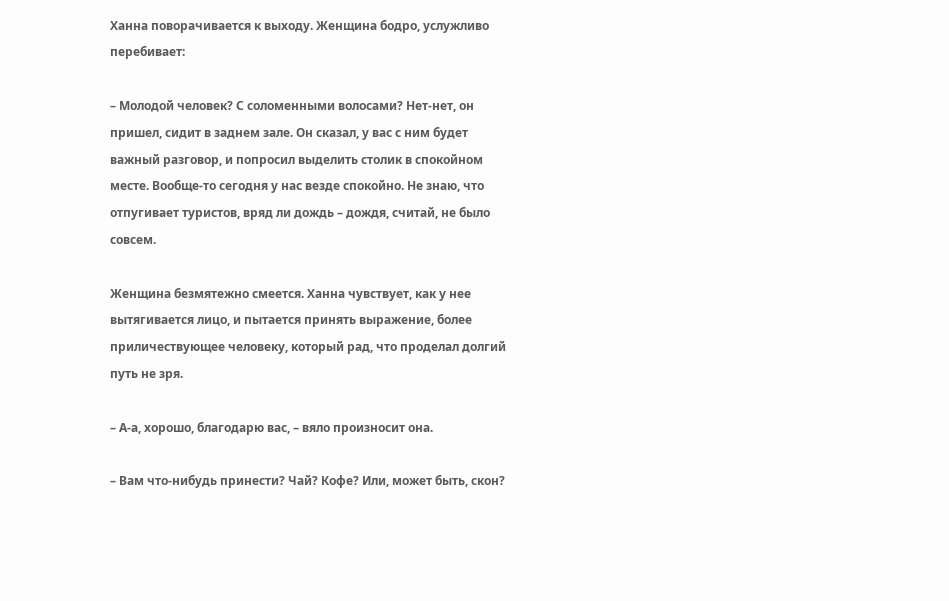Ханна поворачивается к выходу. Женщина бодро, услужливо перебивает:

– Молодой человек? С соломенными волосами? Нет-нет, он пришел, сидит в заднем зале. Он сказал, у вас с ним будет важный разговор, и попросил выделить столик в спокойном месте. Вообще-то сегодня у нас везде спокойно. Не знаю, что отпугивает туристов, вряд ли дождь – дождя, считай, не было совсем.

Женщина безмятежно смеется. Ханна чувствует, как у нее вытягивается лицо, и пытается принять выражение, более приличествующее человеку, который рад, что проделал долгий путь не зря.

– А-а, хорошо, благодарю вас, – вяло произносит она.

– Вам что-нибудь принести? Чай? Кофе? Или, может быть, скон?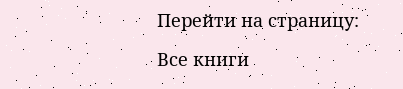Перейти на страницу:

Все книги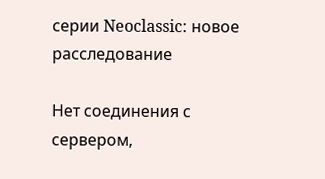серии Neoclassic: новое расследование

Нет соединения с сервером,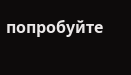попробуйте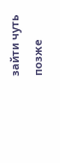зайти чуть позже